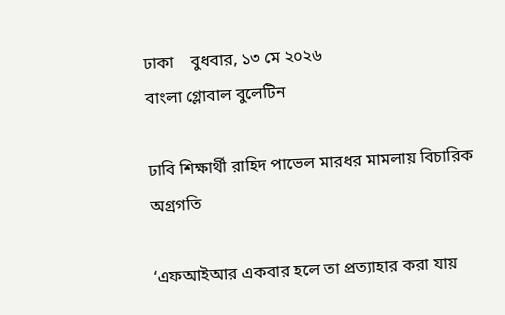ঢাকা    বুধবার, ১৩ মে ২০২৬
বাংলা গ্লোবাল বুলেটিন

ঢাবি শিক্ষার্থী রাহিদ পাভেল মারধর মামলায় বিচারিক অগ্রগতি

‘এফআইআর একবার হলে তা প্রত্যাহার করা যায়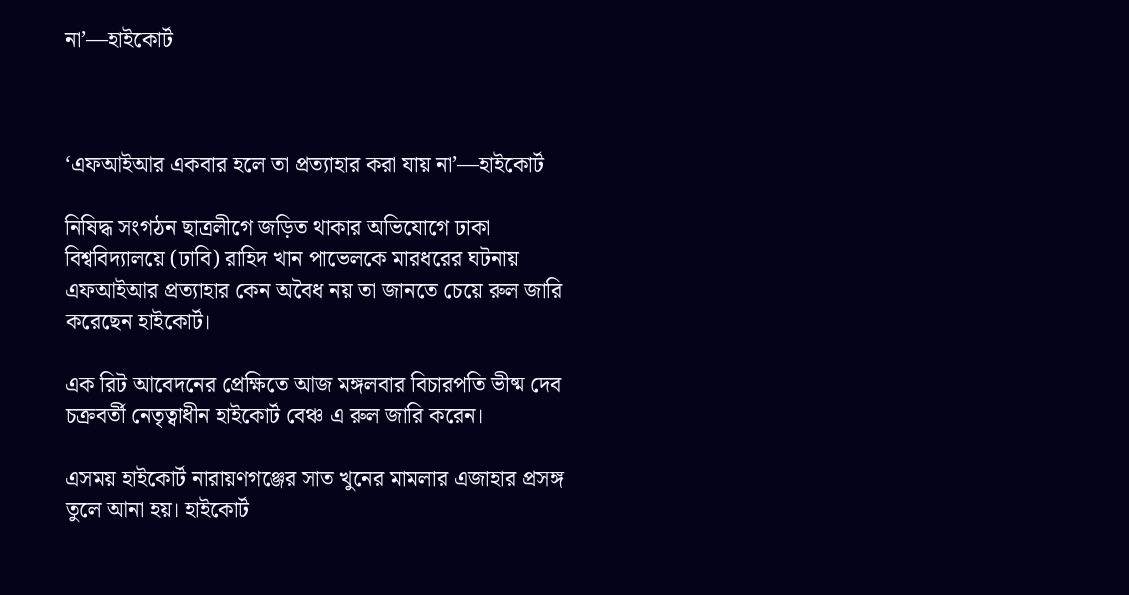না’—হাইকোর্ট



‘এফআইআর একবার হলে তা প্রত্যাহার করা যায় না’—হাইকোর্ট

নিষিদ্ধ সংগঠন ছাত্রলীগে জড়িত থাকার অভিযোগে ঢাকা বিশ্ববিদ্যালয়ে (ঢাবি) রাহিদ খান পাভেলকে মারধরের ঘটনায় এফআইআর প্রত্যাহার কেন অবৈধ নয় তা জানতে চেয়ে রুল জারি করেছেন হাইকোর্ট।

এক রিট আবেদনের প্রেক্ষিতে আজ মঙ্গলবার বিচারপতি ভীষ্ম দেব চক্রবর্তী নেতৃত্বাধীন হাইকোর্ট বেঞ্চ এ রুল জারি করেন।

এসময় হাইকোর্ট নারায়ণগঞ্জের সাত খুনের মামলার এজাহার প্রসঙ্গ তুলে আনা হয়। হাইকোর্ট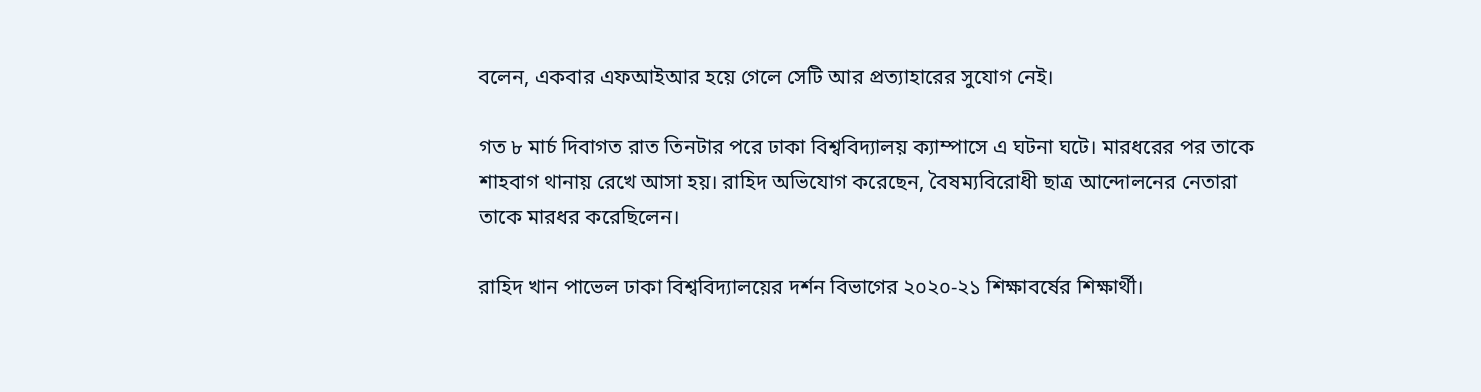বলেন, একবার এফআইআর হয়ে গেলে সেটি আর প্রত্যাহারের সুযোগ নেই।

গত ৮ মার্চ দিবাগত রাত তিনটার পরে ঢাকা বিশ্ববিদ্যালয় ক্যাম্পাসে এ ঘটনা ঘটে। মারধরের পর তাকে শাহবাগ থানায় রেখে আসা হয়। রাহিদ অভিযোগ করেছেন, বৈষম্যবিরোধী ছাত্র আন্দোলনের নেতারা তাকে মারধর করেছিলেন।

রাহিদ খান পাভেল ঢাকা বিশ্ববিদ্যালয়ের দর্শন বিভাগের ২০২০-২১ শিক্ষাবর্ষের শিক্ষার্থী।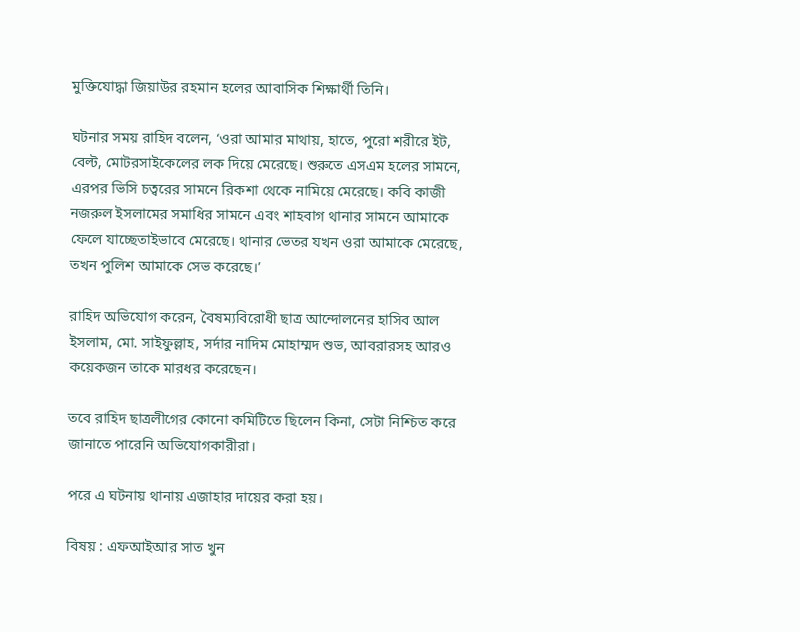মুক্তিযোদ্ধা জিয়াউর রহমান হলের আবাসিক শিক্ষার্থী তিনি।

ঘটনার সময় রাহিদ বলেন, ‘ওরা আমার মাথায়, হাতে, পুরো শরীরে ইট, বেল্ট, মোটরসাইকেলের লক দিয়ে মেরেছে। শুরুতে এসএম হলের সামনে, এরপর ভিসি চত্বরের সামনে রিকশা থেকে নামিয়ে মেরেছে। কবি কাজী নজরুল ইসলামের সমাধির সামনে এবং শাহবাগ থানার সামনে আমাকে ফেলে যাচ্ছেতাইভাবে মেরেছে। থানার ভেতর যখন ওরা আমাকে মেরেছে, তখন পুলিশ আমাকে সেভ করেছে।’

রাহিদ অভিযোগ করেন, বৈষম্যবিরোধী ছাত্র আন্দোলনের হাসিব আল ইসলাম, মো. সাইফুল্লাহ, সর্দার নাদিম মোহাম্মদ শুভ, আবরারসহ আরও কয়েকজন তাকে মারধর করেছেন।

তবে রাহিদ ছাত্রলীগের কোনো কমিটিতে ছিলেন কিনা, সেটা নিশ্চিত করে জানাতে পারেনি অভিযোগকারীরা।

পরে এ ঘটনায় থানায় এজাহার দায়ের করা হয়।

বিষয় : এফআইআর সাত খুন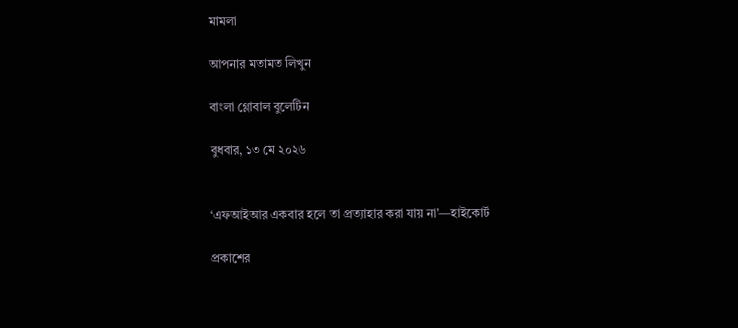মামলা

আপনার মতামত লিখুন

বাংলা গ্লোবাল বুলেটিন

বুধবার, ১৩ মে ২০২৬


‘এফআইআর একবার হলে তা প্রত্যাহার করা যায় না’—হাইকোর্ট

প্রকাশের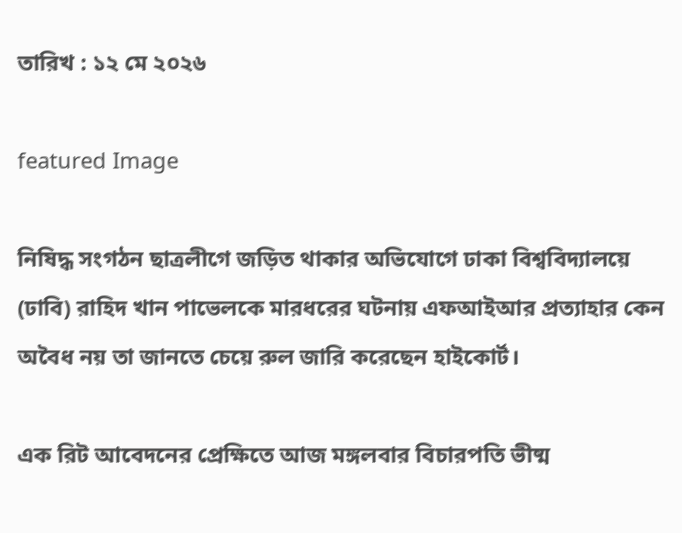তারিখ : ১২ মে ২০২৬

featured Image

নিষিদ্ধ সংগঠন ছাত্রলীগে জড়িত থাকার অভিযোগে ঢাকা বিশ্ববিদ্যালয়ে (ঢাবি) রাহিদ খান পাভেলকে মারধরের ঘটনায় এফআইআর প্রত্যাহার কেন অবৈধ নয় তা জানতে চেয়ে রুল জারি করেছেন হাইকোর্ট।

এক রিট আবেদনের প্রেক্ষিতে আজ মঙ্গলবার বিচারপতি ভীষ্ম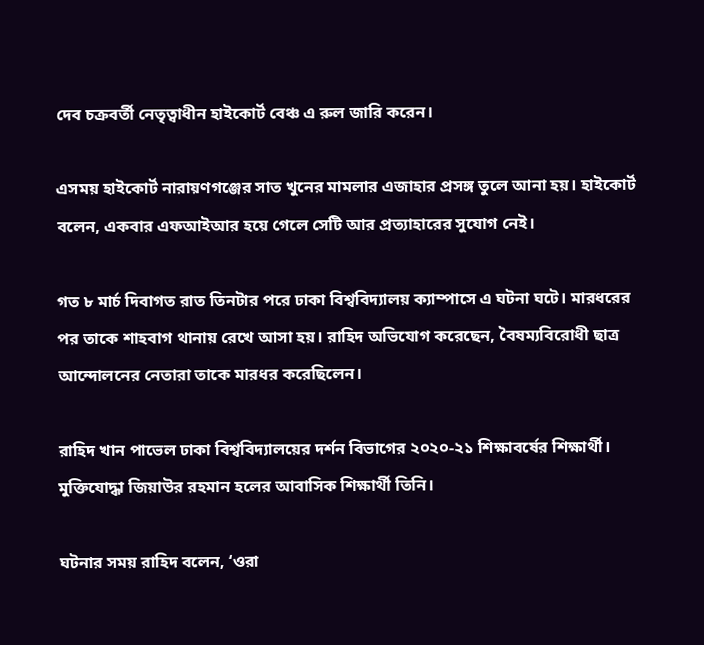দেব চক্রবর্তী নেতৃত্বাধীন হাইকোর্ট বেঞ্চ এ রুল জারি করেন।

এসময় হাইকোর্ট নারায়ণগঞ্জের সাত খুনের মামলার এজাহার প্রসঙ্গ তুলে আনা হয়। হাইকোর্ট বলেন, একবার এফআইআর হয়ে গেলে সেটি আর প্রত্যাহারের সুযোগ নেই।

গত ৮ মার্চ দিবাগত রাত তিনটার পরে ঢাকা বিশ্ববিদ্যালয় ক্যাম্পাসে এ ঘটনা ঘটে। মারধরের পর তাকে শাহবাগ থানায় রেখে আসা হয়। রাহিদ অভিযোগ করেছেন, বৈষম্যবিরোধী ছাত্র আন্দোলনের নেতারা তাকে মারধর করেছিলেন।

রাহিদ খান পাভেল ঢাকা বিশ্ববিদ্যালয়ের দর্শন বিভাগের ২০২০-২১ শিক্ষাবর্ষের শিক্ষার্থী। মুক্তিযোদ্ধা জিয়াউর রহমান হলের আবাসিক শিক্ষার্থী তিনি।

ঘটনার সময় রাহিদ বলেন, ‘ওরা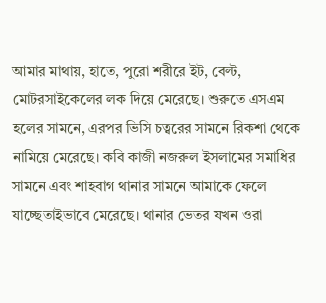আমার মাথায়, হাতে, পুরো শরীরে ইট, বেল্ট, মোটরসাইকেলের লক দিয়ে মেরেছে। শুরুতে এসএম হলের সামনে, এরপর ভিসি চত্বরের সামনে রিকশা থেকে নামিয়ে মেরেছে। কবি কাজী নজরুল ইসলামের সমাধির সামনে এবং শাহবাগ থানার সামনে আমাকে ফেলে যাচ্ছেতাইভাবে মেরেছে। থানার ভেতর যখন ওরা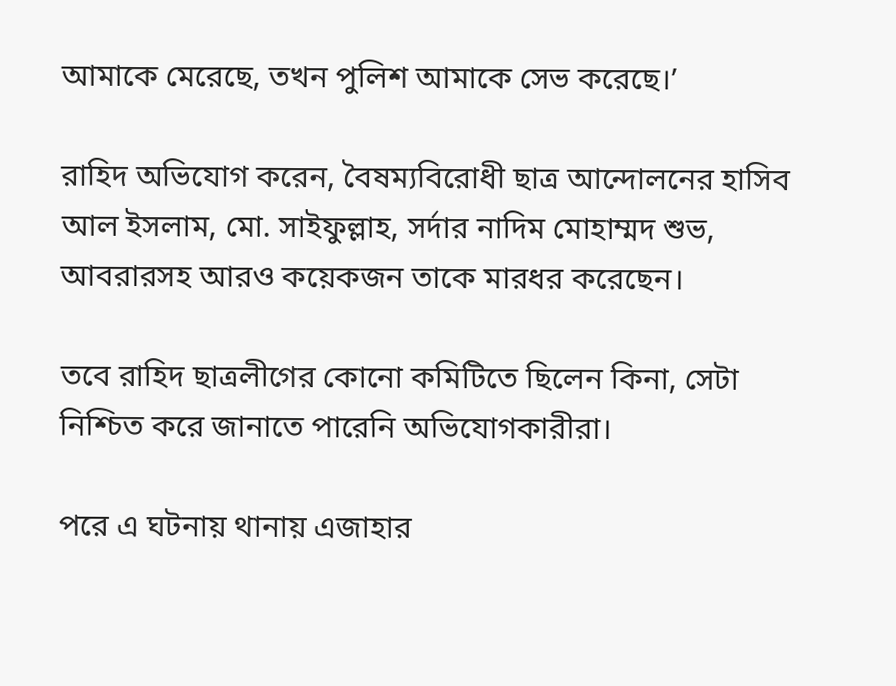আমাকে মেরেছে, তখন পুলিশ আমাকে সেভ করেছে।’

রাহিদ অভিযোগ করেন, বৈষম্যবিরোধী ছাত্র আন্দোলনের হাসিব আল ইসলাম, মো. সাইফুল্লাহ, সর্দার নাদিম মোহাম্মদ শুভ, আবরারসহ আরও কয়েকজন তাকে মারধর করেছেন।

তবে রাহিদ ছাত্রলীগের কোনো কমিটিতে ছিলেন কিনা, সেটা নিশ্চিত করে জানাতে পারেনি অভিযোগকারীরা।

পরে এ ঘটনায় থানায় এজাহার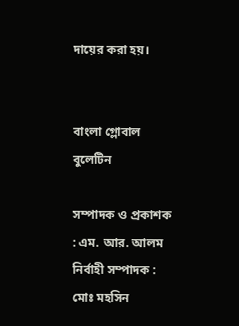দায়ের করা হয়।


বাংলা গ্লোবাল বুলেটিন

সম্পাদক ও প্রকাশক : এম. আর. আলম
নির্বাহী সম্পাদক : মোঃ মহসিন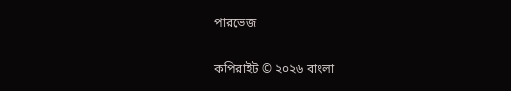পারভেজ

কপিরাইট © ২০২৬ বাংলা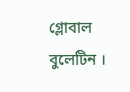গ্লোবাল বুলেটিন ।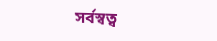সর্বস্বত্ব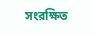সংরক্ষিত